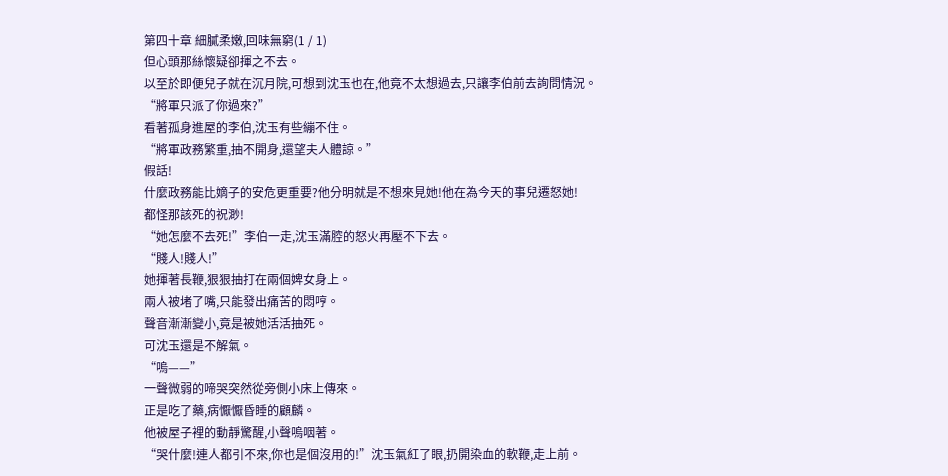第四十章 細膩柔嫩,回味無窮(1 / 1)
但心頭那絲懷疑卻揮之不去。
以至於即便兒子就在沉月院,可想到沈玉也在,他竟不太想過去,只讓李伯前去詢問情況。
“將軍只派了你過來?”
看著孤身進屋的李伯,沈玉有些繃不住。
“將軍政務繁重,抽不開身,還望夫人體諒。”
假話!
什麼政務能比嫡子的安危更重要?他分明就是不想來見她!他在為今天的事兒遷怒她!
都怪那該死的祝渺!
“她怎麼不去死!”李伯一走,沈玉滿腔的怒火再壓不下去。
“賤人!賤人!”
她揮著長鞭,狠狠抽打在兩個婢女身上。
兩人被堵了嘴,只能發出痛苦的悶哼。
聲音漸漸變小,竟是被她活活抽死。
可沈玉還是不解氣。
“嗚——”
一聲微弱的啼哭突然從旁側小床上傳來。
正是吃了藥,病懨懨昏睡的顧麟。
他被屋子裡的動靜驚醒,小聲嗚咽著。
“哭什麼!連人都引不來,你也是個沒用的!”沈玉氣紅了眼,扔開染血的軟鞭,走上前。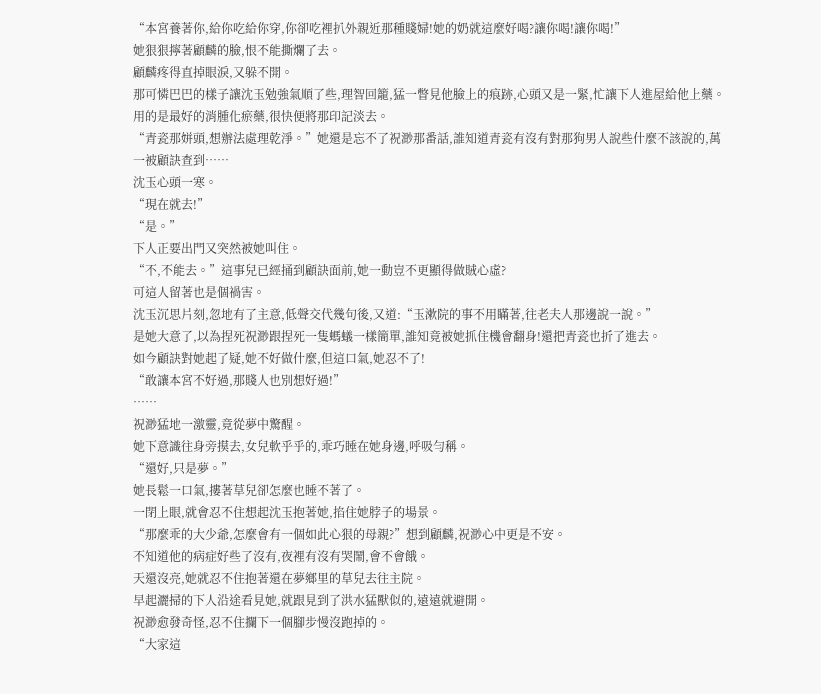“本宮養著你,給你吃給你穿,你卻吃裡扒外親近那種賤婦!她的奶就這麼好喝?讓你喝!讓你喝!”
她狠狠擰著顧麟的臉,恨不能撕爛了去。
顧麟疼得直掉眼淚,又躲不開。
那可憐巴巴的樣子讓沈玉勉強氣順了些,理智回籠,猛一瞥見他臉上的痕跡,心頭又是一緊,忙讓下人進屋給他上藥。
用的是最好的消腫化瘀藥,很快便將那印記淡去。
“青瓷那姘頭,想辦法處理乾淨。”她還是忘不了祝渺那番話,誰知道青瓷有沒有對那狗男人說些什麼不該說的,萬一被顧訣查到……
沈玉心頭一寒。
“現在就去!”
“是。”
下人正要出門又突然被她叫住。
“不,不能去。”這事兒已經捅到顧訣面前,她一動豈不更顯得做賊心虛?
可這人留著也是個禍害。
沈玉沉思片刻,忽地有了主意,低聲交代幾句後,又道:“玉漱院的事不用瞞著,往老夫人那邊說一說。”
是她大意了,以為捏死祝渺跟捏死一隻螞蟻一樣簡單,誰知竟被她抓住機會翻身!還把青瓷也折了進去。
如今顧訣對她起了疑,她不好做什麼,但這口氣,她忍不了!
“敢讓本宮不好過,那賤人也別想好過!”
……
祝渺猛地一激靈,竟從夢中驚醒。
她下意識往身旁摸去,女兒軟乎乎的,乖巧睡在她身邊,呼吸勻稱。
“還好,只是夢。”
她長鬆一口氣,摟著草兒卻怎麼也睡不著了。
一閉上眼,就會忍不住想起沈玉抱著她,掐住她脖子的場景。
“那麼乖的大少爺,怎麼會有一個如此心狠的母親?”想到顧麟,祝渺心中更是不安。
不知道他的病症好些了沒有,夜裡有沒有哭鬧,會不會餓。
天還沒亮,她就忍不住抱著還在夢鄉里的草兒去往主院。
早起灑掃的下人沿途看見她,就跟見到了洪水猛獸似的,遠遠就避開。
祝渺愈發奇怪,忍不住攔下一個腳步慢沒跑掉的。
“大家這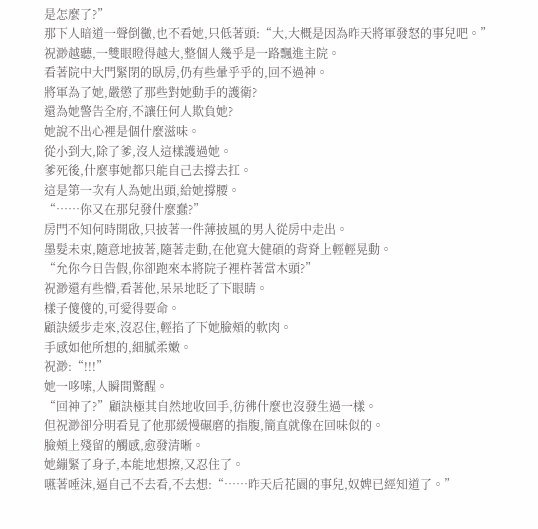是怎麼了?”
那下人暗道一聲倒黴,也不看她,只低著頭:“大,大概是因為昨天將軍發怒的事兒吧。”
祝渺越聽,一雙眼瞪得越大,整個人幾乎是一路飄進主院。
看著院中大門緊閉的臥房,仍有些暈乎乎的,回不過神。
將軍為了她,嚴懲了那些對她動手的護衛?
還為她警告全府,不讓任何人欺負她?
她說不出心裡是個什麼滋味。
從小到大,除了爹,沒人這樣護過她。
爹死後,什麼事她都只能自己去撐去扛。
這是第一次有人為她出頭,給她撐腰。
“……你又在那兒發什麼蠢?”
房門不知何時開啟,只披著一件薄披風的男人從房中走出。
墨髮未束,隨意地披著,隨著走動,在他寬大健碩的背脊上輕輕晃動。
“允你今日告假,你卻跑來本將院子裡杵著當木頭?”
祝渺還有些懵,看著他,呆呆地眨了下眼睛。
樣子傻傻的,可愛得要命。
顧訣緩步走來,沒忍住,輕掐了下她臉頰的軟肉。
手感如他所想的,細膩柔嫩。
祝渺:“!!!”
她一哆嗦,人瞬間驚醒。
“回神了?”顧訣極其自然地收回手,彷彿什麼也沒發生過一樣。
但祝渺卻分明看見了他那緩慢碾磨的指腹,簡直就像在回味似的。
臉頰上殘留的觸感,愈發清晰。
她繃緊了身子,本能地想擦,又忍住了。
嚥著唾沫,逼自己不去看,不去想:“……昨天后花園的事兒,奴婢已經知道了。”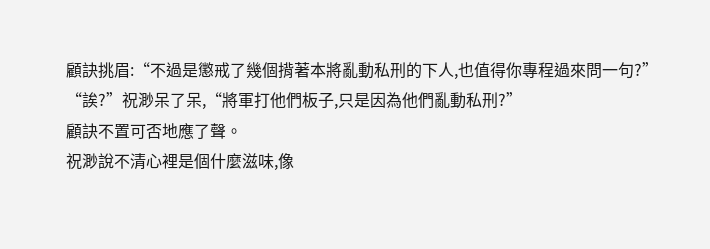顧訣挑眉:“不過是懲戒了幾個揹著本將亂動私刑的下人,也值得你專程過來問一句?”
“誒?”祝渺呆了呆,“將軍打他們板子,只是因為他們亂動私刑?”
顧訣不置可否地應了聲。
祝渺說不清心裡是個什麼滋味,像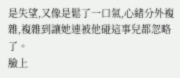是失望,又像是鬆了一口氣,心緒分外複雜,複雜到讓她連被他碰這事兒都忽略了。
臉上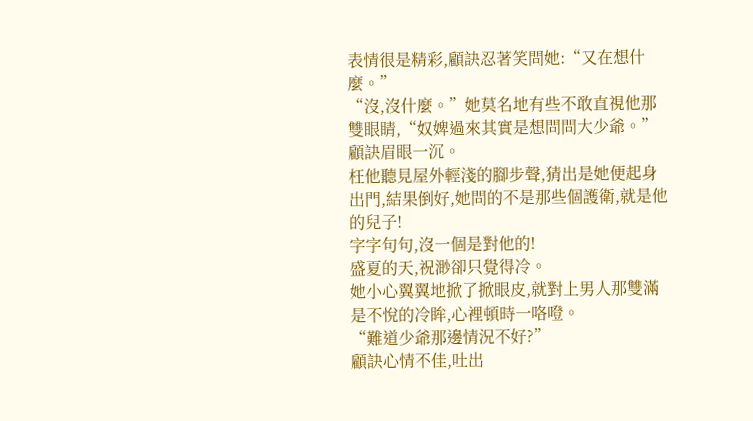表情很是精彩,顧訣忍著笑問她:“又在想什麼。”
“沒,沒什麼。”她莫名地有些不敢直視他那雙眼睛,“奴婢過來其實是想問問大少爺。”
顧訣眉眼一沉。
枉他聽見屋外輕淺的腳步聲,猜出是她便起身出門,結果倒好,她問的不是那些個護衛,就是他的兒子!
字字句句,沒一個是對他的!
盛夏的天,祝渺卻只覺得冷。
她小心翼翼地掀了掀眼皮,就對上男人那雙滿是不悅的冷眸,心裡頓時一咯噔。
“難道少爺那邊情況不好?”
顧訣心情不佳,吐出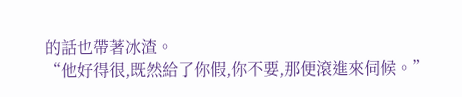的話也帶著冰渣。
“他好得很,既然給了你假,你不要,那便滾進來伺候。”